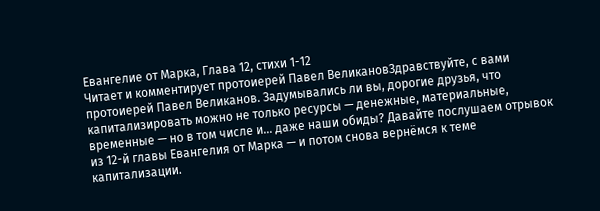Евангелие от Марка, Глава 12, стихи 1-12
Читает и комментирует протоиерей Павел ВеликановЗдравствуйте, с вами протоиерей Павел Великанов. Задумывались ли вы, дорогие друзья, что капитализировать можно не только ресурсы — денежные, материальные, временные — но в том числе и... даже наши обиды? Давайте послушаем отрывок из 12-й главы Евангелия от Марка — и потом снова вернёмся к теме капитализации.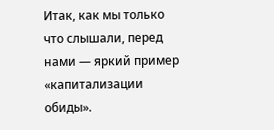Итак, как мы только что слышали, перед нами — яркий пример «капитализации обиды».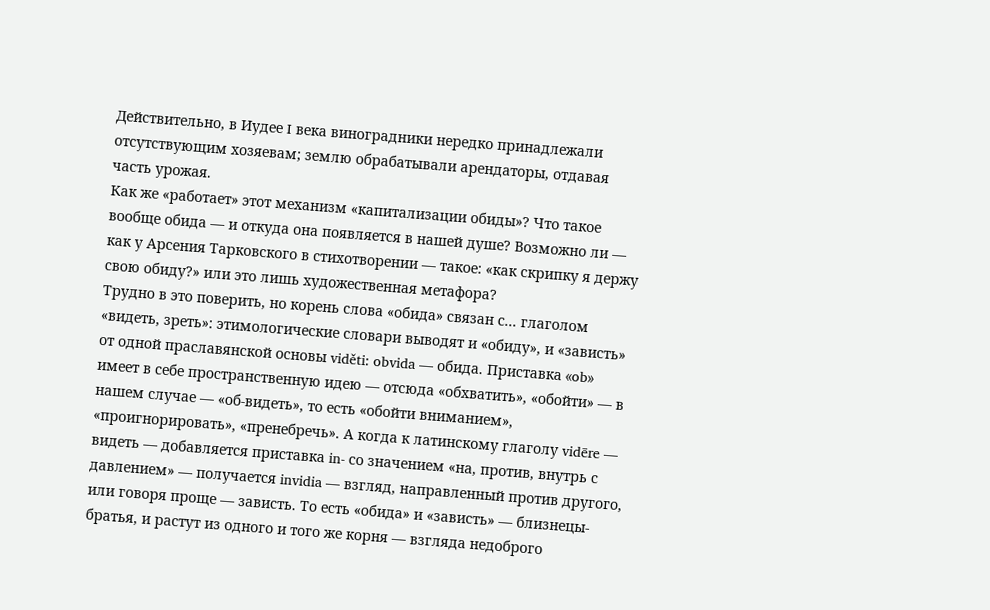Действительно, в Иудее I века виноградники нередко принадлежали отсутствующим хозяевам; землю обрабатывали арендаторы, отдавая часть урожая.
Как же «работает» этот механизм «капитализации обиды»? Что такое вообще обида — и откуда она появляется в нашей душе? Возможно ли — как у Арсения Тарковского в стихотворении — такое: «как скрипку я держу свою обиду?» или это лишь художественная метафора?
Трудно в это поверить, но корень слова «обида» связан с... глаголом «видеть, зреть»: этимологические словари выводят и «обиду», и «зависть» от одной праславянской основы viděti: obvida — обида. Приставка «ob» имеет в себе пространственную идею — отсюда «обхватить», «обойти» — в нашем случае — «об-видеть», то есть «обойти вниманием», «проигнорировать», «пренебречь». А когда к латинскому глаголу vidēre — видеть — добавляется приставка in- со значением «на, против, внутрь с давлением» — получается invidia — взгляд, направленный против другого, или говоря проще — зависть. То есть «обида» и «зависть» — близнецы-братья, и растут из одного и того же корня — взгляда недоброго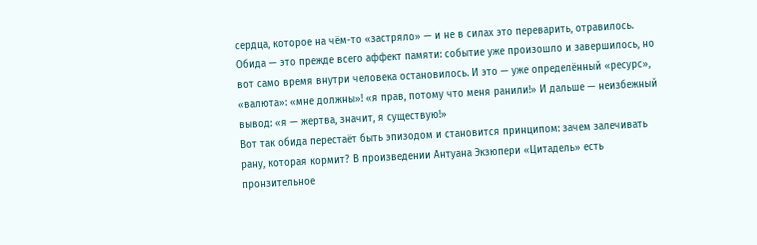сердца, которое на чём-то «застряло» — и не в силах это переварить, отравилось.
Обида — это прежде всего аффект памяти: событие уже произошло и завершилось, но вот само время внутри человека остановилось. И это — уже определённый «ресурс», «валюта»: «мне должны»! «я прав, потому что меня ранили!» И дальше — неизбежный вывод: «я — жертва, значит, я существую!»
Вот так обида перестаёт быть эпизодом и становится принципом: зачем залечивать рану, которая кормит? В произведении Антуана Экзюпери «Цитадель» есть пронзительное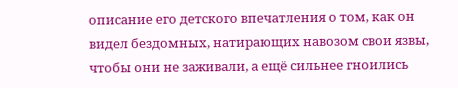описание его детского впечатления о том, как он видел бездомных, натирающих навозом свои язвы, чтобы они не заживали, а ещё сильнее гноились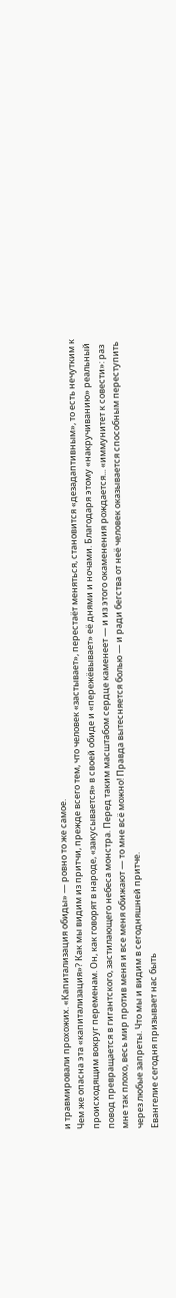и травмировали прохожих. «Капитализация обиды» — ровно то же самое.
Чем же опасна эта «капитализация»? Как мы видим из притчи, прежде всего тем, что человек «застывает», перестаёт меняться, становится «дезадаптивным», то есть нечутким к происходящим вокруг переменам. Он, как говорят в народе, «закусывается» в своей обиде и «пережёвывает» её днями и ночами. Благодаря этому «накручиванию» реальный повод превращается в гигантского, застилающего небеса монстра. Перед таким масштабом сердце каменеет — и из этого окаменения рождается... «иммунитет к совести»: раз мне так плохо, весь мир против меня и все меня обижают — то мне всё можно! Правда вытесняется болью — и ради бегства от неё человек оказывается способным переступить через любые запреты. Что мы и видим в сегодняшней притче.
Евангелие сегодня призывает нас быть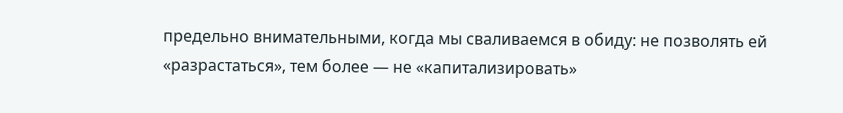предельно внимательными, когда мы сваливаемся в обиду: не позволять ей «разрастаться», тем более — не «капитализировать»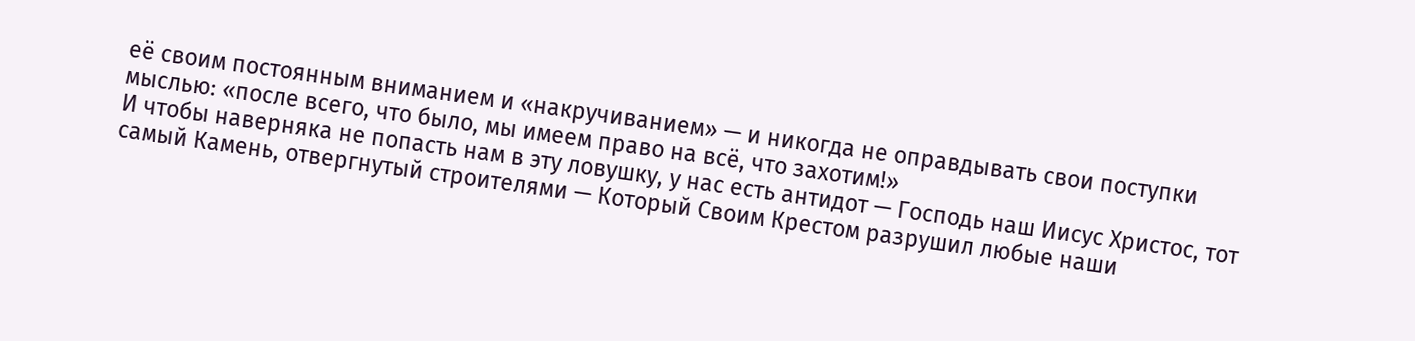её своим постоянным вниманием и «накручиванием» — и никогда не оправдывать свои поступки мыслью: «после всего, что было, мы имеем право на всё, что захотим!»
И чтобы наверняка не попасть нам в эту ловушку, у нас есть антидот — Господь наш Иисус Христос, тот самый Камень, отвергнутый строителями — Который Своим Крестом разрушил любые наши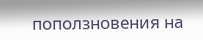поползновения на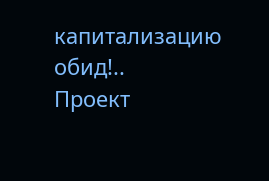капитализацию обид!..
Проект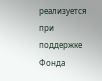реализуется при поддержке Фонда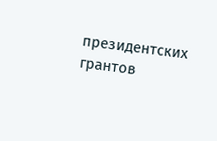президентских грантов